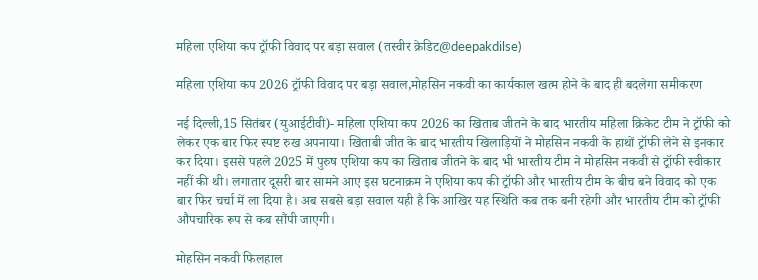महिला एशिया कप ट्रॉफी विवाद पर बड़ा सवाल (तस्वीर क्रेडिट@deepakdilse)

महिला एशिया कप 2026 ट्रॉफी विवाद पर बड़ा सवाल,मोहसिन नकवी का कार्यकाल खत्म होने के बाद ही बदलेगा समीकरण

नई दिल्ली,15 सितंबर (युआईटीवी)- महिला एशिया कप 2026 का खिताब जीतने के बाद भारतीय महिला क्रिकेट टीम ने ट्रॉफी को लेकर एक बार फिर स्पष्ट रुख अपनाया। खिताबी जीत के बाद भारतीय खिलाड़ियों ने मोहसिन नकवी के हाथों ट्रॉफी लेने से इनकार कर दिया। इससे पहले 2025 में पुरुष एशिया कप का खिताब जीतने के बाद भी भारतीय टीम ने मोहसिन नकवी से ट्रॉफी स्वीकार नहीं की थी। लगातार दूसरी बार सामने आए इस घटनाक्रम ने एशिया कप की ट्रॉफी और भारतीय टीम के बीच बने विवाद को एक बार फिर चर्चा में ला दिया है। अब सबसे बड़ा सवाल यही है कि आखिर यह स्थिति कब तक बनी रहेगी और भारतीय टीम को ट्रॉफी औपचारिक रूप से कब सौंपी जाएगी।

मोहसिन नकवी फिलहाल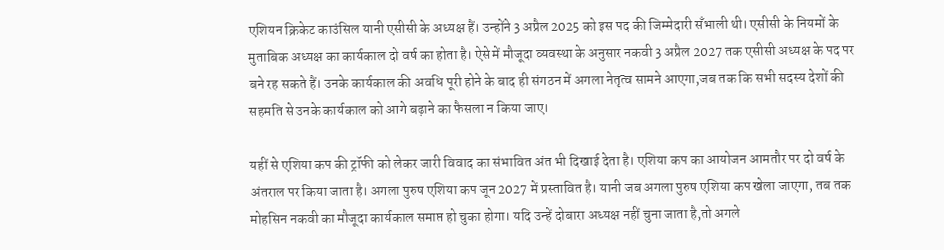एशियन क्रिकेट काउंसिल यानी एसीसी के अध्यक्ष हैं। उन्होंने 3 अप्रैल 2025 को इस पद की जिम्मेदारी सँभाली थी। एसीसी के नियमों के मुताबिक अध्यक्ष का कार्यकाल दो वर्ष का होता है। ऐसे में मौजूदा व्यवस्था के अनुसार नकवी 3 अप्रैल 2027 तक एसीसी अध्यक्ष के पद पर बने रह सकते हैं। उनके कार्यकाल की अवधि पूरी होने के बाद ही संगठन में अगला नेतृत्व सामने आएगा,जब तक कि सभी सदस्य देशों की सहमति से उनके कार्यकाल को आगे बढ़ाने का फैसला न किया जाए।

यहीं से एशिया कप की ट्रॉफी को लेकर जारी विवाद का संभावित अंत भी दिखाई देता है। एशिया कप का आयोजन आमतौर पर दो वर्ष के अंतराल पर किया जाता है। अगला पुरुष एशिया कप जून 2027 में प्रस्तावित है। यानी जब अगला पुरुष एशिया कप खेला जाएगा, तब तक मोहसिन नकवी का मौजूदा कार्यकाल समाप्त हो चुका होगा। यदि उन्हें दोबारा अध्यक्ष नहीं चुना जाता है,तो अगले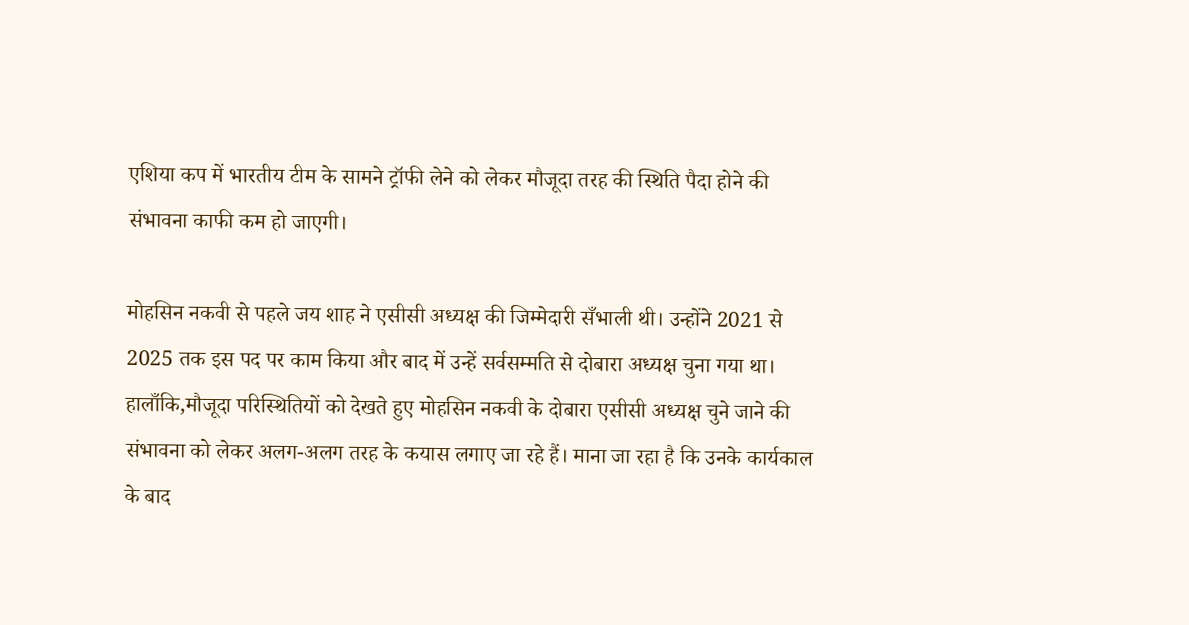एशिया कप में भारतीय टीम के सामने ट्रॉफी लेने को लेकर मौजूदा तरह की स्थिति पैदा होने की संभावना काफी कम हो जाएगी।

मोहसिन नकवी से पहले जय शाह ने एसीसी अध्यक्ष की जिम्मेदारी सँभाली थी। उन्होंने 2021 से 2025 तक इस पद पर काम किया और बाद में उन्हें सर्वसम्मति से दोबारा अध्यक्ष चुना गया था। हालाँकि,मौजूदा परिस्थितियों को देखते हुए मोहसिन नकवी के दोबारा एसीसी अध्यक्ष चुने जाने की संभावना को लेकर अलग-अलग तरह के कयास लगाए जा रहे हैं। माना जा रहा है कि उनके कार्यकाल के बाद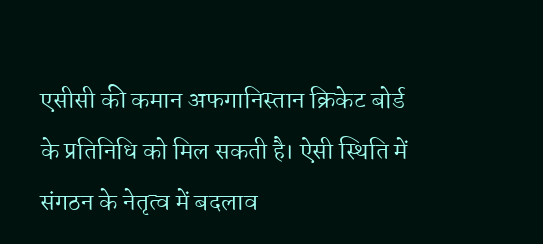एसीसी की कमान अफगानिस्तान क्रिकेट बोर्ड के प्रतिनिधि को मिल सकती है। ऐसी स्थिति में संगठन के नेतृत्व में बदलाव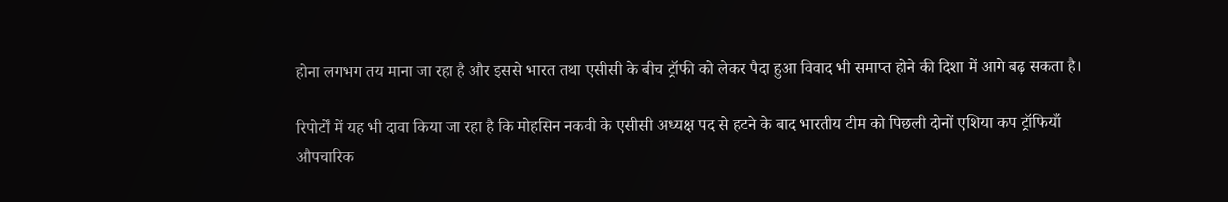होना लगभग तय माना जा रहा है और इससे भारत तथा एसीसी के बीच ट्रॉफी को लेकर पैदा हुआ विवाद भी समाप्त होने की दिशा में आगे बढ़ सकता है।

रिपोर्टों में यह भी दावा किया जा रहा है कि मोहसिन नकवी के एसीसी अध्यक्ष पद से हटने के बाद भारतीय टीम को पिछली दोनों एशिया कप ट्रॉफियाँ औपचारिक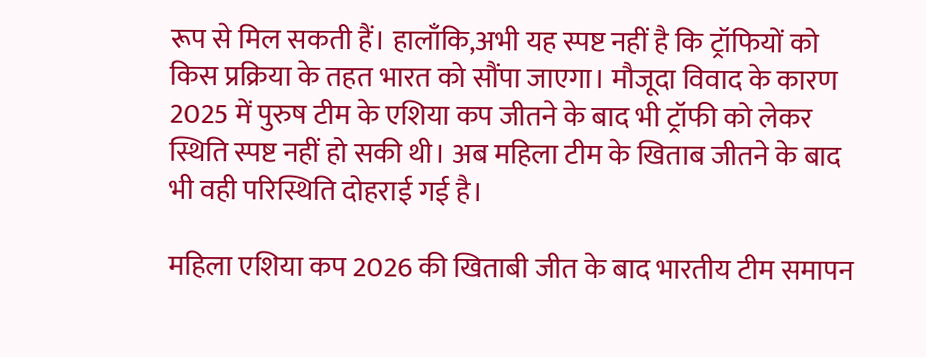रूप से मिल सकती हैं। हालाँकि,अभी यह स्पष्ट नहीं है कि ट्रॉफियों को किस प्रक्रिया के तहत भारत को सौंपा जाएगा। मौजूदा विवाद के कारण 2025 में पुरुष टीम के एशिया कप जीतने के बाद भी ट्रॉफी को लेकर स्थिति स्पष्ट नहीं हो सकी थी। अब महिला टीम के खिताब जीतने के बाद भी वही परिस्थिति दोहराई गई है।

महिला एशिया कप 2026 की खिताबी जीत के बाद भारतीय टीम समापन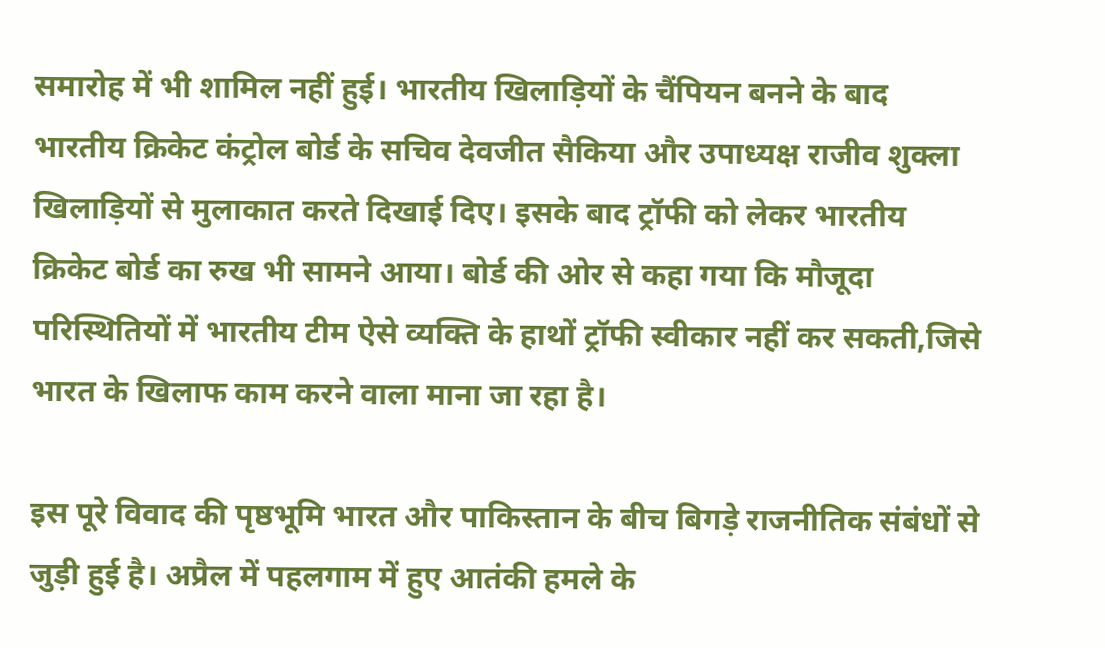समारोह में भी शामिल नहीं हुई। भारतीय खिलाड़ियों के चैंपियन बनने के बाद भारतीय क्रिकेट कंट्रोल बोर्ड के सचिव देवजीत सैकिया और उपाध्यक्ष राजीव शुक्ला खिलाड़ियों से मुलाकात करते दिखाई दिए। इसके बाद ट्रॉफी को लेकर भारतीय क्रिकेट बोर्ड का रुख भी सामने आया। बोर्ड की ओर से कहा गया कि मौजूदा परिस्थितियों में भारतीय टीम ऐसे व्यक्ति के हाथों ट्रॉफी स्वीकार नहीं कर सकती,जिसे भारत के खिलाफ काम करने वाला माना जा रहा है।

इस पूरे विवाद की पृष्ठभूमि भारत और पाकिस्तान के बीच बिगड़े राजनीतिक संबंधों से जुड़ी हुई है। अप्रैल में पहलगाम में हुए आतंकी हमले के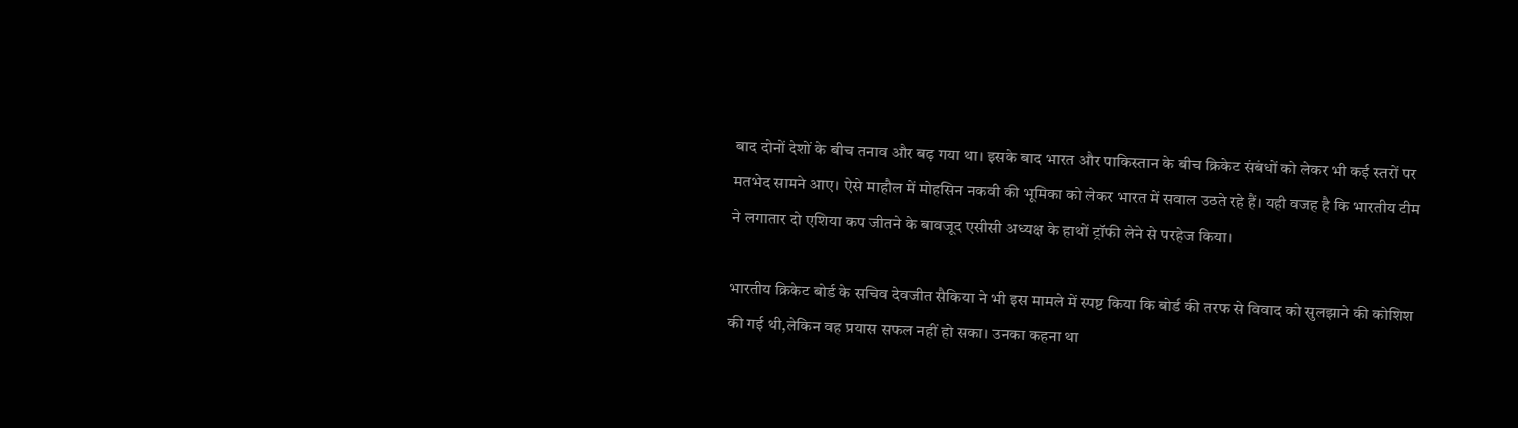बाद दोनों देशों के बीच तनाव और बढ़ गया था। इसके बाद भारत और पाकिस्तान के बीच क्रिकेट संबंधों को लेकर भी कई स्तरों पर मतभेद सामने आए। ऐसे माहौल में मोहसिन नकवी की भूमिका को लेकर भारत में सवाल उठते रहे हैं। यही वजह है कि भारतीय टीम ने लगातार दो एशिया कप जीतने के बावजूद एसीसी अध्यक्ष के हाथों ट्रॉफी लेने से परहेज किया।

भारतीय क्रिकेट बोर्ड के सचिव देवजीत सैकिया ने भी इस मामले में स्पष्ट किया कि बोर्ड की तरफ से विवाद को सुलझाने की कोशिश की गई थी,लेकिन वह प्रयास सफल नहीं हो सका। उनका कहना था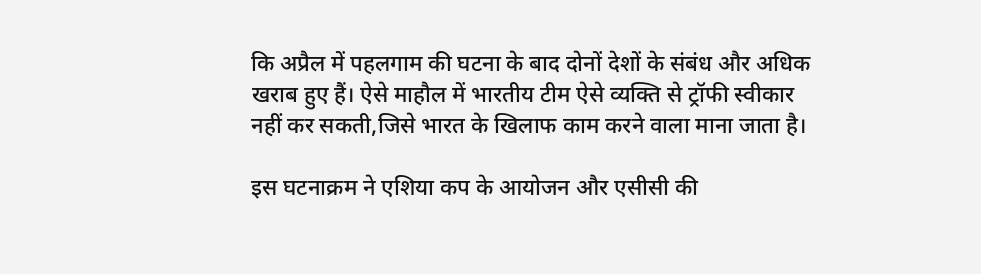कि अप्रैल में पहलगाम की घटना के बाद दोनों देशों के संबंध और अधिक खराब हुए हैं। ऐसे माहौल में भारतीय टीम ऐसे व्यक्ति से ट्रॉफी स्वीकार नहीं कर सकती,जिसे भारत के खिलाफ काम करने वाला माना जाता है।

इस घटनाक्रम ने एशिया कप के आयोजन और एसीसी की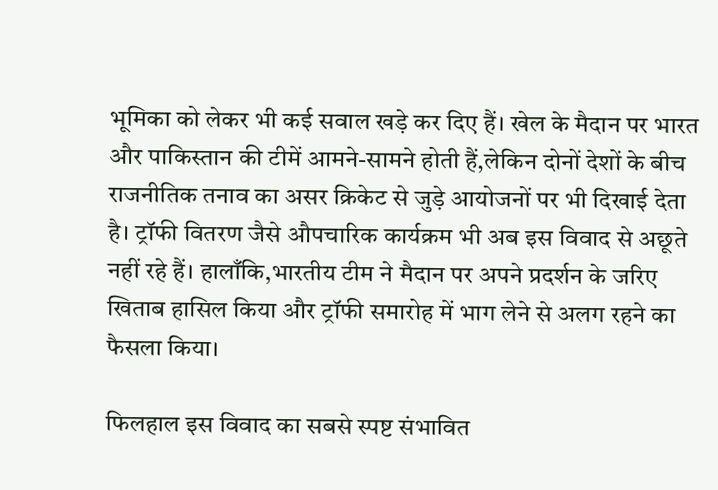भूमिका को लेकर भी कई सवाल खड़े कर दिए हैं। खेल के मैदान पर भारत और पाकिस्तान की टीमें आमने-सामने होती हैं,लेकिन दोनों देशों के बीच राजनीतिक तनाव का असर क्रिकेट से जुड़े आयोजनों पर भी दिखाई देता है। ट्रॉफी वितरण जैसे औपचारिक कार्यक्रम भी अब इस विवाद से अछूते नहीं रहे हैं। हालाँकि,भारतीय टीम ने मैदान पर अपने प्रदर्शन के जरिए खिताब हासिल किया और ट्रॉफी समारोह में भाग लेने से अलग रहने का फैसला किया।

फिलहाल इस विवाद का सबसे स्पष्ट संभावित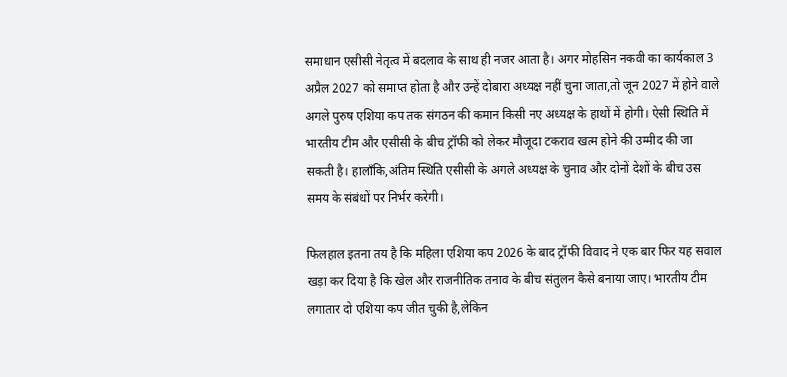समाधान एसीसी नेतृत्व में बदलाव के साथ ही नजर आता है। अगर मोहसिन नकवी का कार्यकाल 3 अप्रैल 2027 को समाप्त होता है और उन्हें दोबारा अध्यक्ष नहीं चुना जाता,तो जून 2027 में होने वाले अगले पुरुष एशिया कप तक संगठन की कमान किसी नए अध्यक्ष के हाथों में होगी। ऐसी स्थिति में भारतीय टीम और एसीसी के बीच ट्रॉफी को लेकर मौजूदा टकराव खत्म होने की उम्मीद की जा सकती है। हालाँकि,अंतिम स्थिति एसीसी के अगले अध्यक्ष के चुनाव और दोनों देशों के बीच उस समय के संबंधों पर निर्भर करेगी।

फिलहाल इतना तय है कि महिला एशिया कप 2026 के बाद ट्रॉफी विवाद ने एक बार फिर यह सवाल खड़ा कर दिया है कि खेल और राजनीतिक तनाव के बीच संतुलन कैसे बनाया जाए। भारतीय टीम लगातार दो एशिया कप जीत चुकी है,लेकिन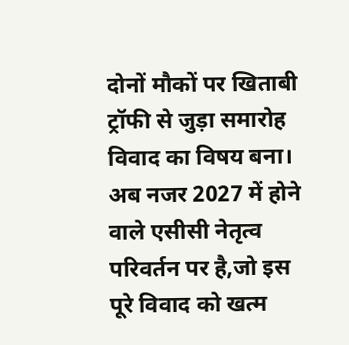दोनों मौकों पर खिताबी ट्रॉफी से जुड़ा समारोह विवाद का विषय बना। अब नजर 2027 में होने वाले एसीसी नेतृत्व परिवर्तन पर है,जो इस पूरे विवाद को खत्म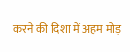करने की दिशा में अहम मोड़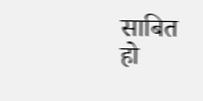साबित हो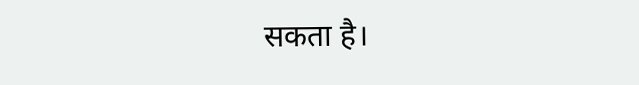सकता है।